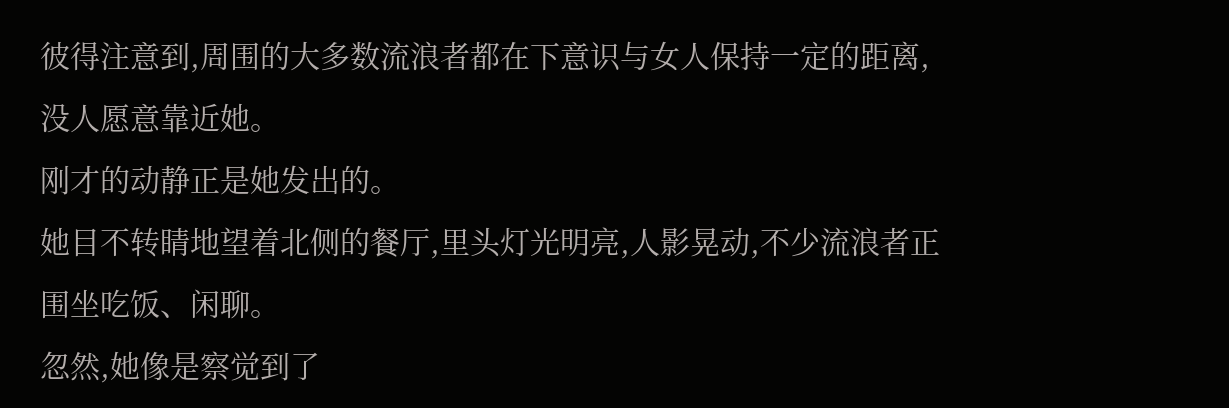彼得注意到,周围的大多数流浪者都在下意识与女人保持一定的距离,没人愿意靠近她。
刚才的动静正是她发出的。
她目不转睛地望着北侧的餐厅,里头灯光明亮,人影晃动,不少流浪者正围坐吃饭、闲聊。
忽然,她像是察觉到了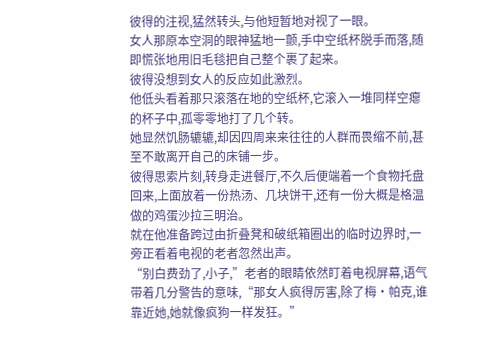彼得的注视,猛然转头,与他短暂地对视了一眼。
女人那原本空洞的眼神猛地一颤,手中空纸杯脱手而落,随即慌张地用旧毛毯把自己整个裹了起来。
彼得没想到女人的反应如此激烈。
他低头看着那只滚落在地的空纸杯,它滚入一堆同样空瘪的杯子中,孤零零地打了几个转。
她显然饥肠辘辘,却因四周来来往往的人群而畏缩不前,甚至不敢离开自己的床铺一步。
彼得思索片刻,转身走进餐厅,不久后便端着一个食物托盘回来,上面放着一份热汤、几块饼干,还有一份大概是格温做的鸡蛋沙拉三明治。
就在他准备跨过由折叠凳和破纸箱圈出的临时边界时,一旁正看着电视的老者忽然出声。
“别白费劲了,小子,”老者的眼睛依然盯着电视屏幕,语气带着几分警告的意味,“那女人疯得厉害,除了梅·帕克,谁靠近她,她就像疯狗一样发狂。”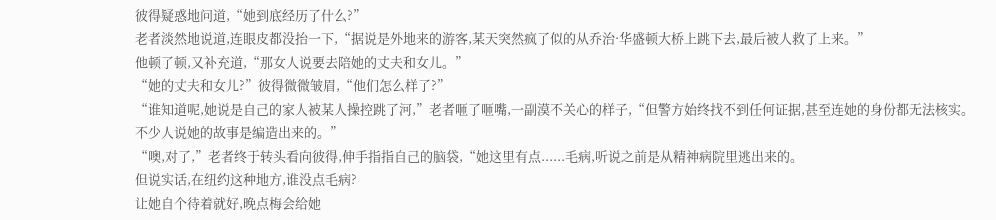彼得疑惑地问道,“她到底经历了什么?”
老者淡然地说道,连眼皮都没抬一下,“据说是外地来的游客,某天突然疯了似的从乔治·华盛顿大桥上跳下去,最后被人救了上来。”
他顿了顿,又补充道,“那女人说要去陪她的丈夫和女儿。”
“她的丈夫和女儿?”彼得微微皱眉,“他们怎么样了?”
“谁知道呢,她说是自己的家人被某人操控跳了河,”老者咂了咂嘴,一副漠不关心的样子,“但警方始终找不到任何证据,甚至连她的身份都无法核实。
不少人说她的故事是编造出来的。”
“噢,对了,”老者终于转头看向彼得,伸手指指自己的脑袋,“她这里有点......毛病,听说之前是从精神病院里逃出来的。
但说实话,在纽约这种地方,谁没点毛病?
让她自个待着就好,晚点梅会给她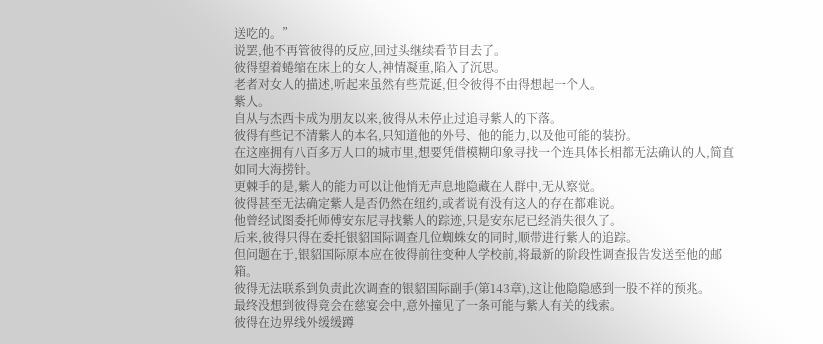送吃的。”
说罢,他不再管彼得的反应,回过头继续看节目去了。
彼得望着蜷缩在床上的女人,神情凝重,陷入了沉思。
老者对女人的描述,听起来虽然有些荒诞,但令彼得不由得想起一个人。
紫人。
自从与杰西卡成为朋友以来,彼得从未停止过追寻紫人的下落。
彼得有些记不清紫人的本名,只知道他的外号、他的能力,以及他可能的装扮。
在这座拥有八百多万人口的城市里,想要凭借模糊印象寻找一个连具体长相都无法确认的人,简直如同大海捞针。
更棘手的是,紫人的能力可以让他悄无声息地隐藏在人群中,无从察觉。
彼得甚至无法确定紫人是否仍然在纽约,或者说有没有这人的存在都难说。
他曾经试图委托师傅安东尼寻找紫人的踪迹,只是安东尼已经消失很久了。
后来,彼得只得在委托银貂国际调查几位蜘蛛女的同时,顺带进行紫人的追踪。
但问题在于,银貂国际原本应在彼得前往变种人学校前,将最新的阶段性调查报告发送至他的邮箱。
彼得无法联系到负责此次调查的银貂国际副手(第143章),这让他隐隐感到一股不祥的预兆。
最终没想到彼得竟会在慈宴会中,意外撞见了一条可能与紫人有关的线索。
彼得在边界线外缓缓蹲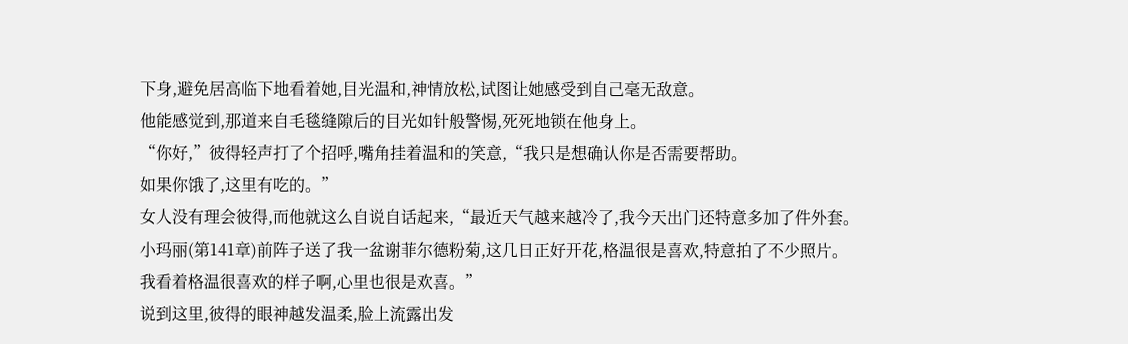下身,避免居高临下地看着她,目光温和,神情放松,试图让她感受到自己毫无敌意。
他能感觉到,那道来自毛毯缝隙后的目光如针般警惕,死死地锁在他身上。
“你好,”彼得轻声打了个招呼,嘴角挂着温和的笑意,“我只是想确认你是否需要帮助。
如果你饿了,这里有吃的。”
女人没有理会彼得,而他就这么自说自话起来,“最近天气越来越冷了,我今天出门还特意多加了件外套。
小玛丽(第141章)前阵子送了我一盆谢菲尔德粉菊,这几日正好开花,格温很是喜欢,特意拍了不少照片。
我看着格温很喜欢的样子啊,心里也很是欢喜。”
说到这里,彼得的眼神越发温柔,脸上流露出发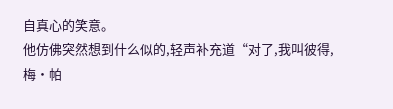自真心的笑意。
他仿佛突然想到什么似的,轻声补充道“对了,我叫彼得,梅·帕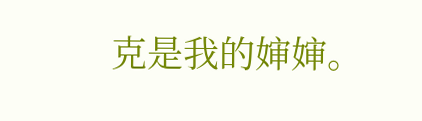克是我的婶婶。